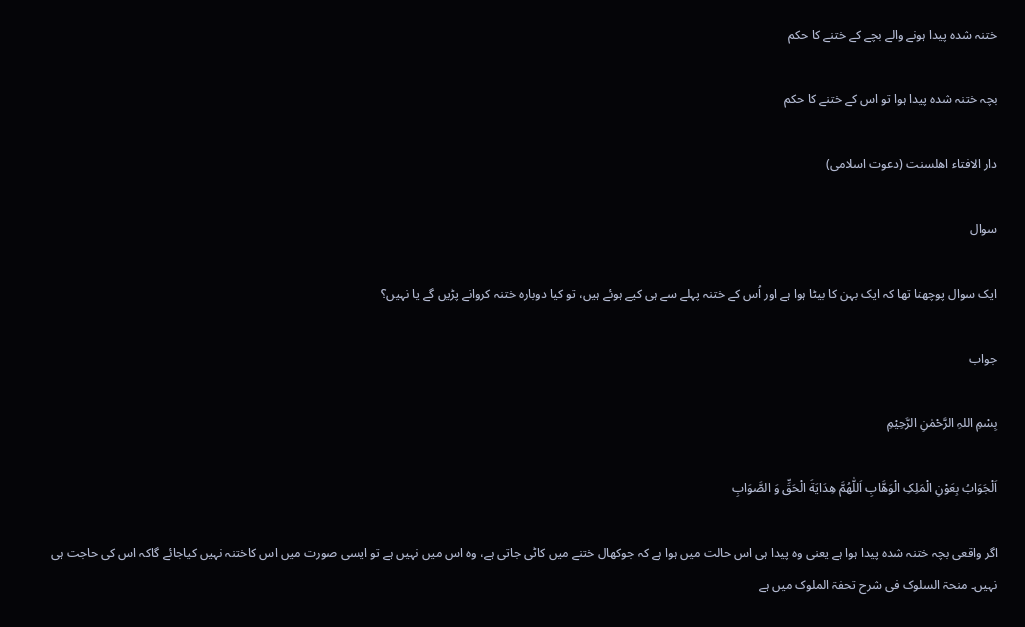ختنہ شدہ پیدا ہونے والے بچے کے ختنے کا حکم

بچہ ختنہ شدہ پیدا ہوا تو اس کے ختنے کا حکم

دار الافتاء اھلسنت (دعوت اسلامی)

سوال

ایک سوال پوچھنا تھا کہ ایک بہن کا بیٹا ہوا ہے اور اُس کے ختنہ پہلے سے ہی کیے ہوئے ہیں، تو کیا دوبارہ ختنہ کروانے پڑیں گے یا نہیں؟

جواب

بِسْمِ اللہِ الرَّحْمٰنِ الرَّحِيْمِ

اَلْجَوَابُ بِعَوْنِ الْمَلِکِ الْوَھَّابِ اَللّٰھُمَّ ھِدَايَةَ الْحَقِّ وَ الصَّوَابِ

اگر واقعی بچہ ختنہ شدہ پیدا ہوا ہے یعنی وہ پیدا ہی اس حالت میں ہوا ہے کہ جوکھال ختنے میں کاٹی جاتی ہے، وہ اس میں نہیں ہے تو ایسی صورت میں اس کاختنہ نہیں کیاجائے گاکہ اس کی حاجت ہی نہیں۔ منحۃ السلوک فی شرح تحفۃ الملوک میں ہے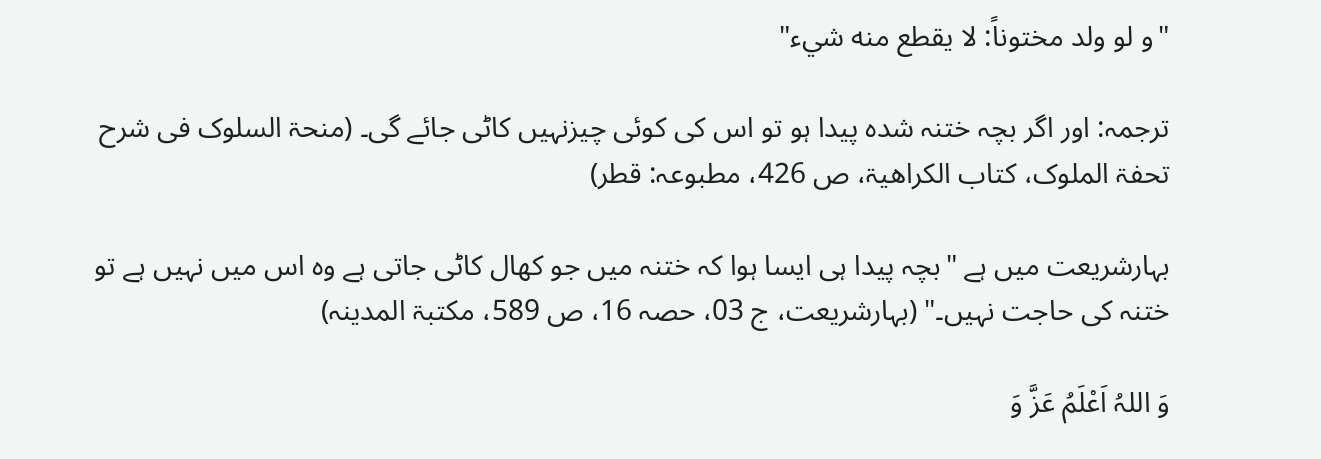"و لو ولد مختوناً: لا يقطع منه شيء"

ترجمہ: اور اگر بچہ ختنہ شدہ پیدا ہو تو اس کی کوئی چیزنہیں کاٹی جائے گی۔ (منحۃ السلوک فی شرح تحفۃ الملوک، کتاب الکراھیۃ، ص 426، مطبوعہ: قطر)

بہارشریعت میں ہے "بچہ پیدا ہی ایسا ہوا کہ ختنہ میں جو کھال کاٹی جاتی ہے وہ اس میں نہیں ہے تو ختنہ کی حاجت نہیں۔" (بہارشریعت، ج 03، حصہ 16، ص 589، مکتبۃ المدینہ)

وَ اللہُ اَعْلَمُ عَزَّ وَ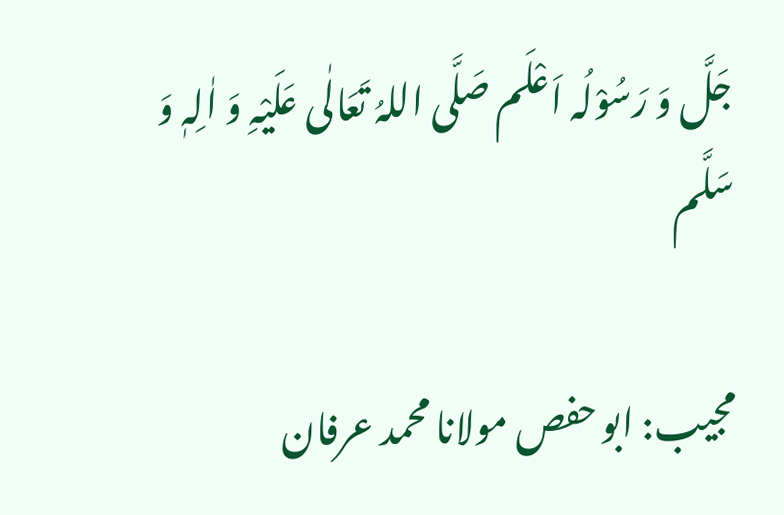جَلَّ وَ رَسُوْلُہ اَعْلَم صَلَّی اللہُ تَعَالٰی عَلَیْہِ وَ اٰلِہٖ وَ سَلَّم

مجیب: ابو حفص مولانا محمد عرفان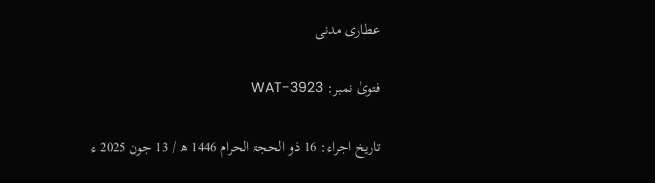عطاری مدنی

فتویٰ نمبر: WAT-3923

تاریخ اجراء: 16 ذو الحجۃ الحرام 1446 ھ / 13 جون 2025 ء